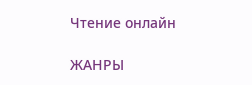Чтение онлайн

ЖАНРЫ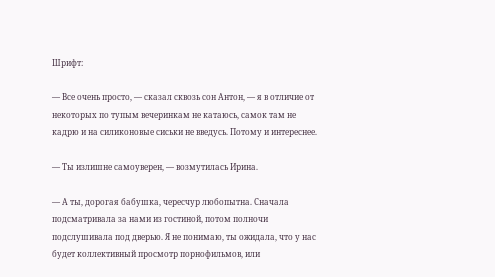Шрифт:

— Все очень просто, — сказал сквозь сон Антон, — я в отличие от некоторых по тупым вечеринкам не катаюсь, самок там не кадрю и на силиконовые сиськи не введусь. Потому и интереснее.

— Ты излишне самоуверен, — возмутилась Ирина.

— А ты, дорогая бабушка, чересчур любопытна. Сначала подсматривала за нами из гостиной, потом полночи подслушивала под дверью. Я не понимаю, ты ожидала, что у нас будет коллективный просмотр порнофильмов, или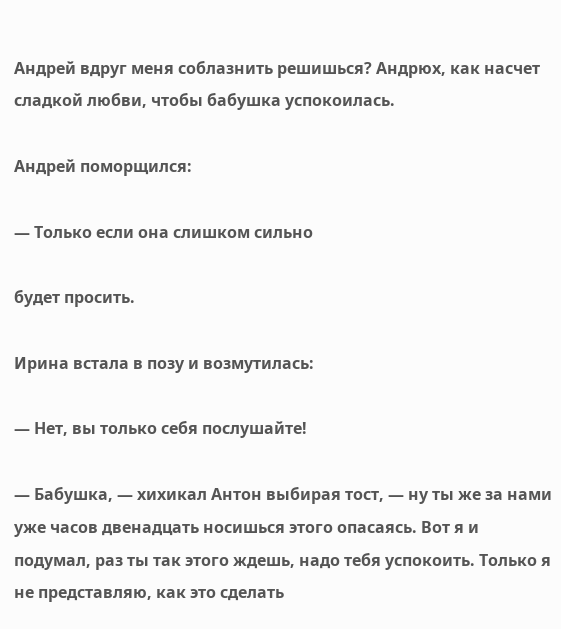Андрей вдруг меня соблазнить решишься? Андрюх, как насчет сладкой любви, чтобы бабушка успокоилась.

Андрей поморщился:

— Только если она слишком сильно

будет просить.

Ирина встала в позу и возмутилась:

— Нет, вы только себя послушайте!

— Бабушка, — хихикал Антон выбирая тост, — ну ты же за нами уже часов двенадцать носишься этого опасаясь. Вот я и подумал, раз ты так этого ждешь, надо тебя успокоить. Только я не представляю, как это сделать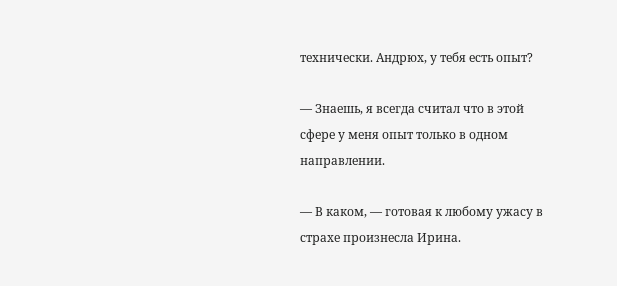технически. Андрюх, у тебя есть опыт?

— Знаешь, я всегда считал что в этой сфере у меня опыт только в одном направлении.

— В каком, — готовая к любому ужасу в страхе произнесла Ирина.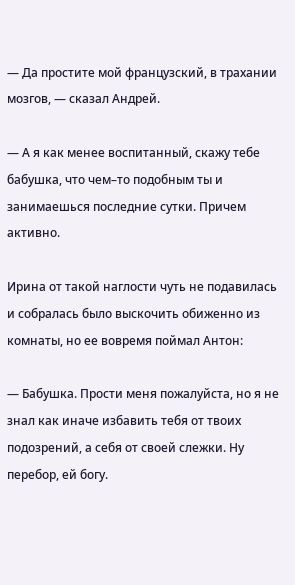— Да простите мой французский, в трахании мозгов, — сказал Андрей.

— А я как менее воспитанный, скажу тебе бабушка, что чем–то подобным ты и занимаешься последние сутки. Причем активно.

Ирина от такой наглости чуть не подавилась и собралась было выскочить обиженно из комнаты, но ее вовремя поймал Антон:

— Бабушка. Прости меня пожалуйста, но я не знал как иначе избавить тебя от твоих подозрений, а себя от своей слежки. Ну перебор, ей богу.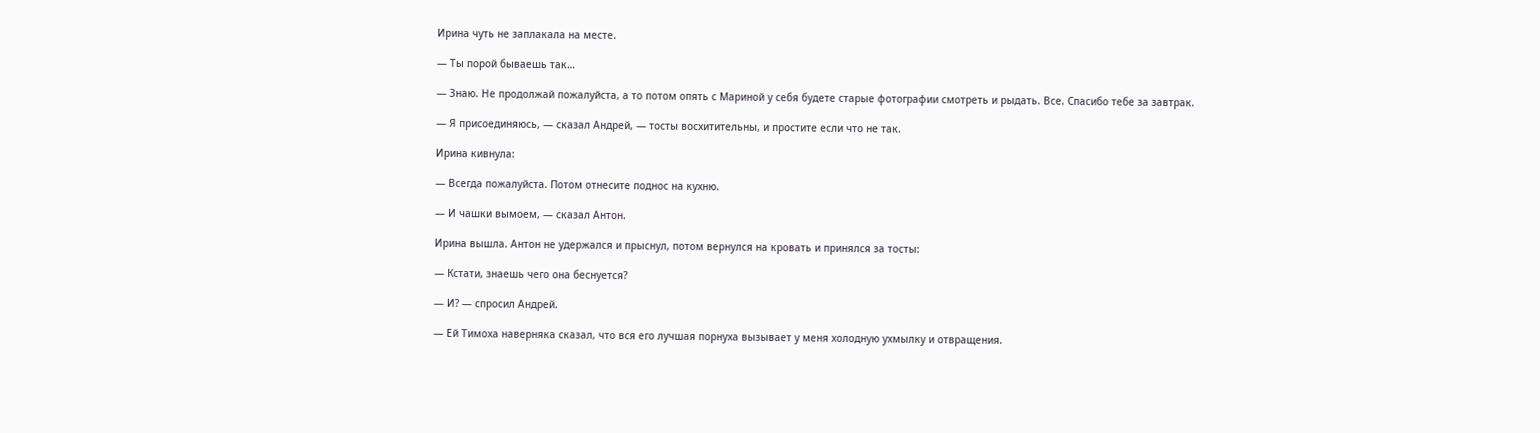Ирина чуть не заплакала на месте.

— Ты порой бываешь так…

— Знаю. Не продолжай пожалуйста, а то потом опять с Мариной у себя будете старые фотографии смотреть и рыдать. Все. Спасибо тебе за завтрак.

— Я присоединяюсь, — сказал Андрей, — тосты восхитительны, и простите если что не так.

Ирина кивнула:

— Всегда пожалуйста. Потом отнесите поднос на кухню.

— И чашки вымоем, — сказал Антон.

Ирина вышла. Антон не удержался и прыснул, потом вернулся на кровать и принялся за тосты:

— Кстати, знаешь чего она беснуется?

— И? — спросил Андрей.

— Ей Тимоха наверняка сказал, что вся его лучшая порнуха вызывает у меня холодную ухмылку и отвращения.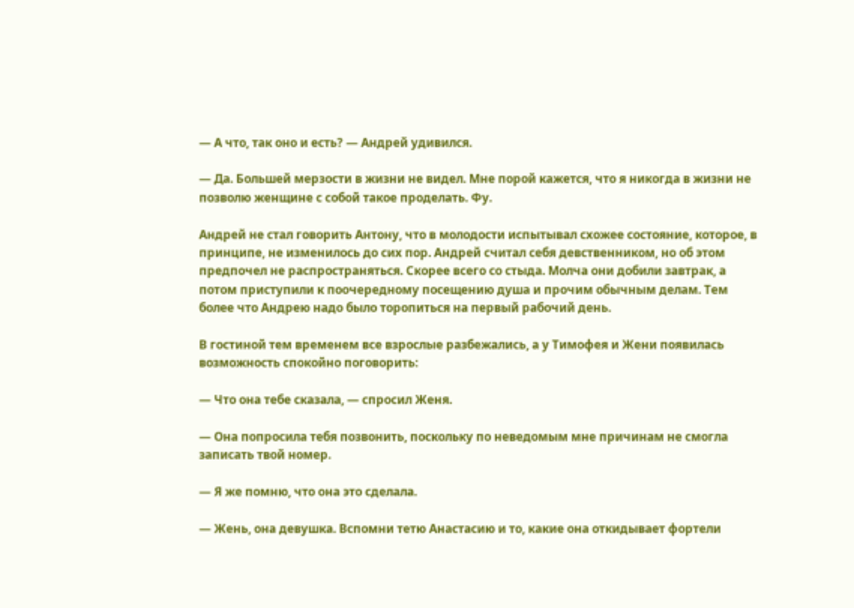— А что, так оно и есть? — Андрей удивился.

— Да. Большей мерзости в жизни не видел. Мне порой кажется, что я никогда в жизни не позволю женщине с собой такое проделать. Фу.

Андрей не стал говорить Антону, что в молодости испытывал схожее состояние, которое, в принципе, не изменилось до сих пор. Андрей считал себя девственником, но об этом предпочел не распространяться. Скорее всего со стыда. Молча они добили завтрак, а потом приступили к поочередному посещению душа и прочим обычным делам. Тем более что Андрею надо было торопиться на первый рабочий день.

В гостиной тем временем все взрослые разбежались, а у Тимофея и Жени появилась возможность спокойно поговорить:

— Что она тебе сказала, — спросил Женя.

— Она попросила тебя позвонить, поскольку по неведомым мне причинам не смогла записать твой номер.

— Я же помню, что она это сделала.

— Жень, она девушка. Вспомни тетю Анастасию и то, какие она откидывает фортели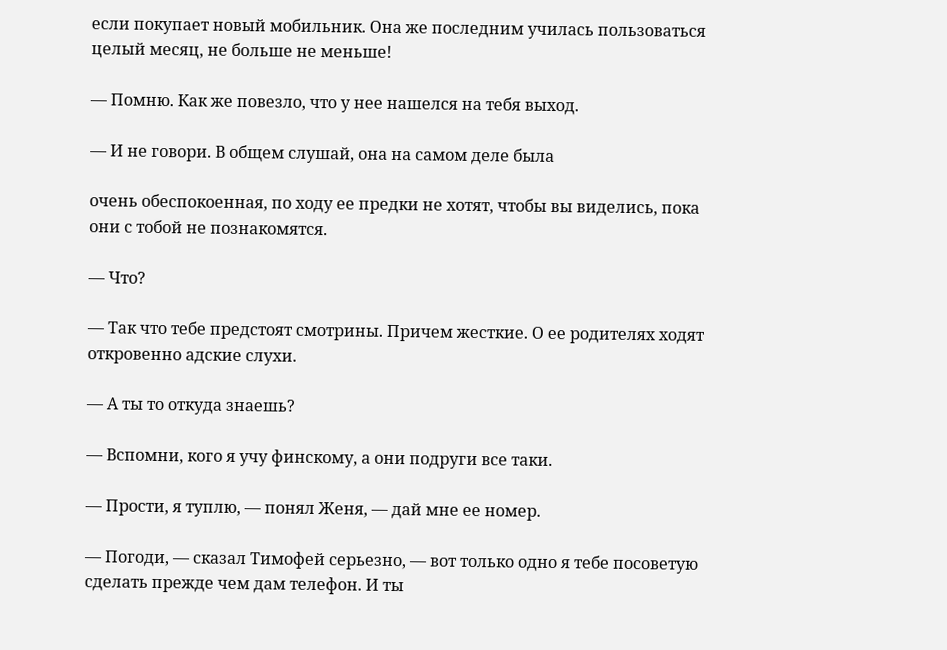если покупает новый мобильник. Она же последним училась пользоваться целый месяц, не больше не меньше!

— Помню. Как же повезло, что у нее нашелся на тебя выход.

— И не говори. В общем слушай, она на самом деле была

очень обеспокоенная, по ходу ее предки не хотят, чтобы вы виделись, пока они с тобой не познакомятся.

— Что?

— Так что тебе предстоят смотрины. Причем жесткие. О ее родителях ходят откровенно адские слухи.

— А ты то откуда знаешь?

— Вспомни, кого я учу финскому, а они подруги все таки.

— Прости, я туплю, — понял Женя, — дай мне ее номер.

— Погоди, — сказал Тимофей серьезно, — вот только одно я тебе посоветую сделать прежде чем дам телефон. И ты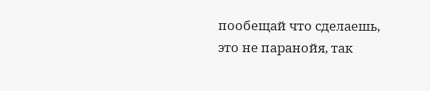пообещай что сделаешь, это не паранойя, так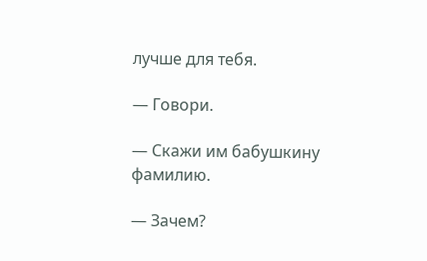лучше для тебя.

— Говори.

— Скажи им бабушкину фамилию.

— Зачем?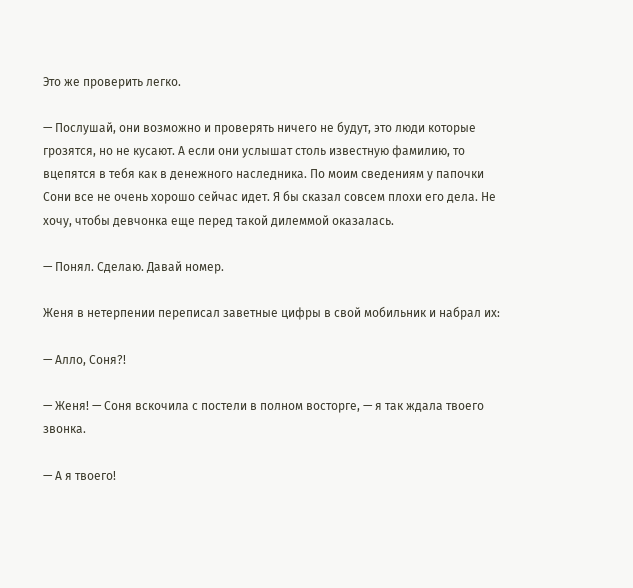Это же проверить легко.

— Послушай, они возможно и проверять ничего не будут, это люди которые грозятся, но не кусают. А если они услышат столь известную фамилию, то вцепятся в тебя как в денежного наследника. По моим сведениям у папочки Сони все не очень хорошо сейчас идет. Я бы сказал совсем плохи его дела. Не хочу, чтобы девчонка еще перед такой дилеммой оказалась.

— Понял. Сделаю. Давай номер.

Женя в нетерпении переписал заветные цифры в свой мобильник и набрал их:

— Алло, Соня?!

— Женя! — Соня вскочила с постели в полном восторге, — я так ждала твоего звонка.

— А я твоего!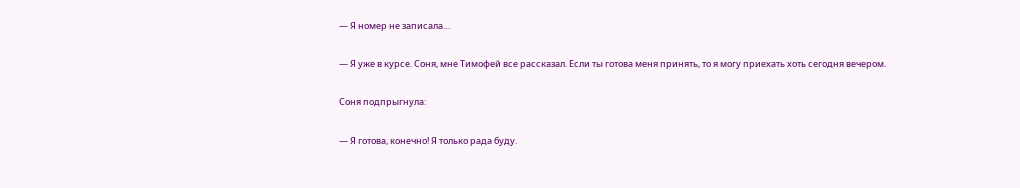— Я номер не записала…

— Я уже в курсе. Соня, мне Тимофей все рассказал. Если ты готова меня принять, то я могу приехать хоть сегодня вечером.

Соня подпрыгнула:

— Я готова, конечно! Я только рада буду.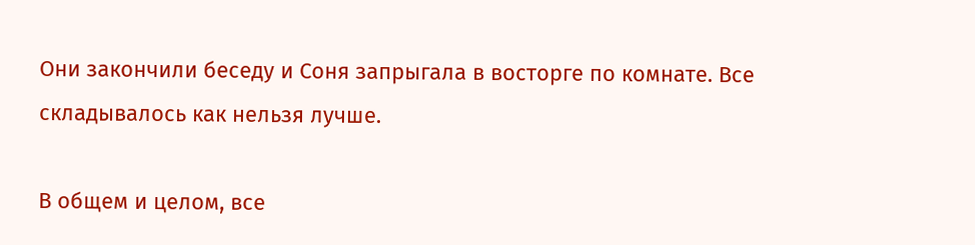Они закончили беседу и Соня запрыгала в восторге по комнате. Все складывалось как нельзя лучше.

В общем и целом, все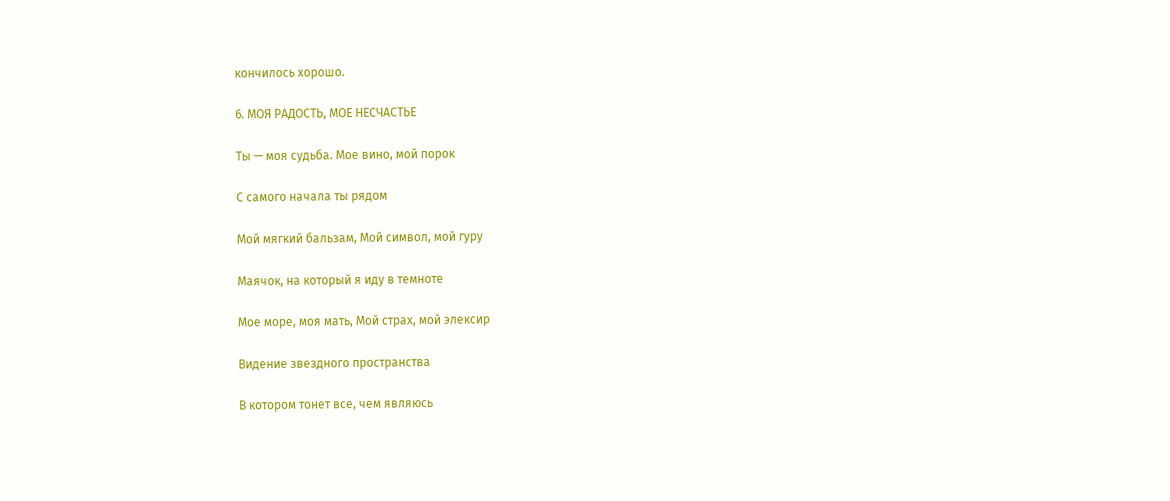кончилось хорошо.

6. МОЯ РАДОСТЬ, МОЕ НЕСЧАСТЬЕ

Ты — моя судьба. Мое вино, мой порок

С самого начала ты рядом

Мой мягкий бальзам, Мой символ, мой гуру

Маячок, на который я иду в темноте

Мое море, моя мать, Мой страх, мой элексир

Видение звездного пространства

В котором тонет все, чем являюсь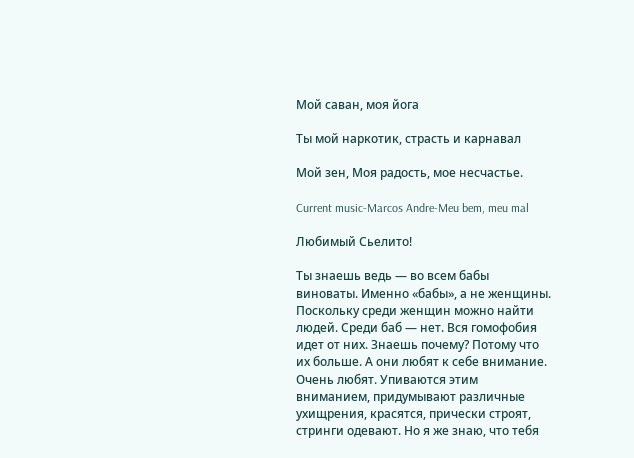Мой саван, моя йога

Ты мой наркотик, страсть и карнавал

Мой зен, Моя радость, мое несчастье.

Current music-Marcos Andre-Meu bem, meu mal

Любимый Сьелито!

Ты знаешь ведь — во всем бабы виноваты. Именно «бабы», а не женщины. Поскольку среди женщин можно найти людей. Среди баб — нет. Вся гомофобия идет от них. Знаешь почему? Потому что их больше. А они любят к себе внимание. Очень любят. Упиваются этим вниманием, придумывают различные ухищрения, красятся, прически строят, стринги одевают. Но я же знаю, что тебя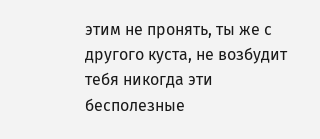этим не пронять, ты же с другого куста, не возбудит тебя никогда эти бесполезные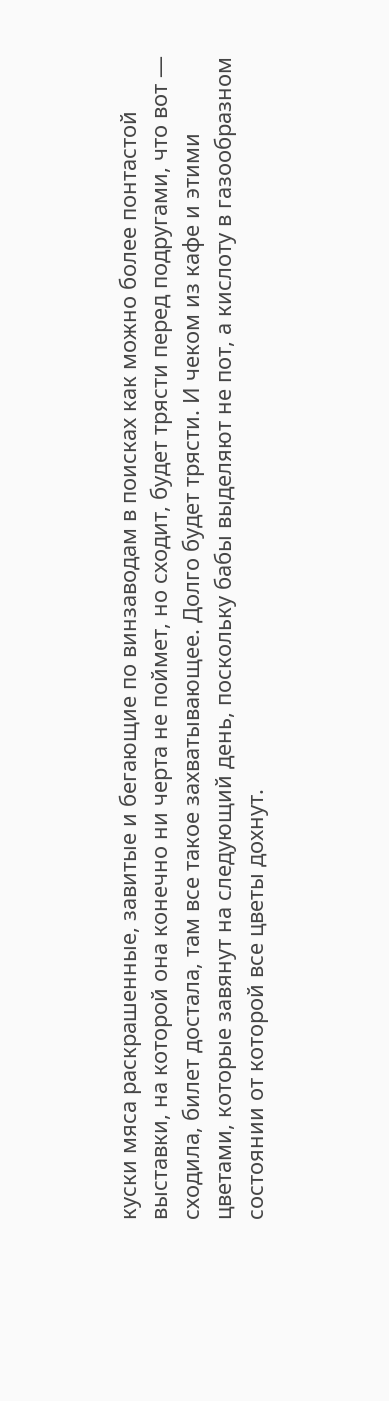куски мяса раскрашенные, завитые и бегающие по винзаводам в поисках как можно более понтастой выставки, на которой она конечно ни черта не поймет, но сходит, будет трясти перед подругами, что вот — сходила, билет достала, там все такое захватывающее. Долго будет трясти. И чеком из кафе и этими цветами, которые завянут на следующий день, поскольку бабы выделяют не пот, а кислоту в газообразном состоянии от которой все цветы дохнут.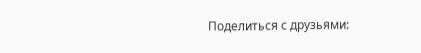Поделиться с друзьями: